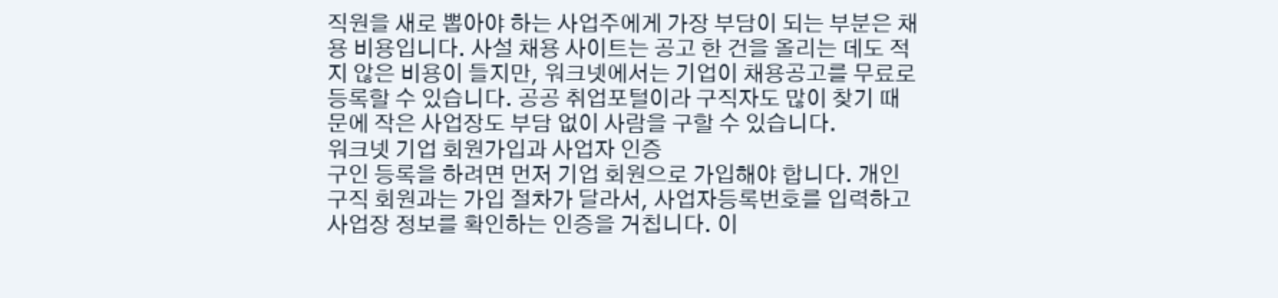직원을 새로 뽑아야 하는 사업주에게 가장 부담이 되는 부분은 채용 비용입니다. 사설 채용 사이트는 공고 한 건을 올리는 데도 적지 않은 비용이 들지만, 워크넷에서는 기업이 채용공고를 무료로 등록할 수 있습니다. 공공 취업포털이라 구직자도 많이 찾기 때문에 작은 사업장도 부담 없이 사람을 구할 수 있습니다.
워크넷 기업 회원가입과 사업자 인증
구인 등록을 하려면 먼저 기업 회원으로 가입해야 합니다. 개인 구직 회원과는 가입 절차가 달라서, 사업자등록번호를 입력하고 사업장 정보를 확인하는 인증을 거칩니다. 이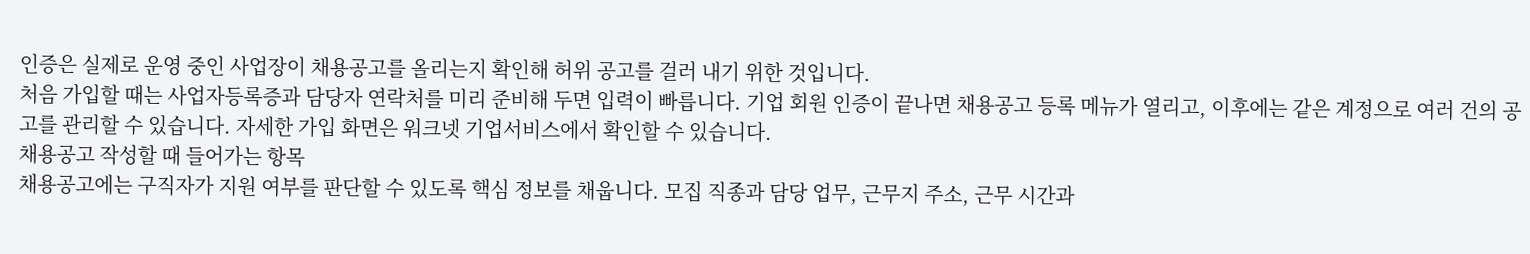인증은 실제로 운영 중인 사업장이 채용공고를 올리는지 확인해 허위 공고를 걸러 내기 위한 것입니다.
처음 가입할 때는 사업자등록증과 담당자 연락처를 미리 준비해 두면 입력이 빠릅니다. 기업 회원 인증이 끝나면 채용공고 등록 메뉴가 열리고, 이후에는 같은 계정으로 여러 건의 공고를 관리할 수 있습니다. 자세한 가입 화면은 워크넷 기업서비스에서 확인할 수 있습니다.
채용공고 작성할 때 들어가는 항목
채용공고에는 구직자가 지원 여부를 판단할 수 있도록 핵심 정보를 채웁니다. 모집 직종과 담당 업무, 근무지 주소, 근무 시간과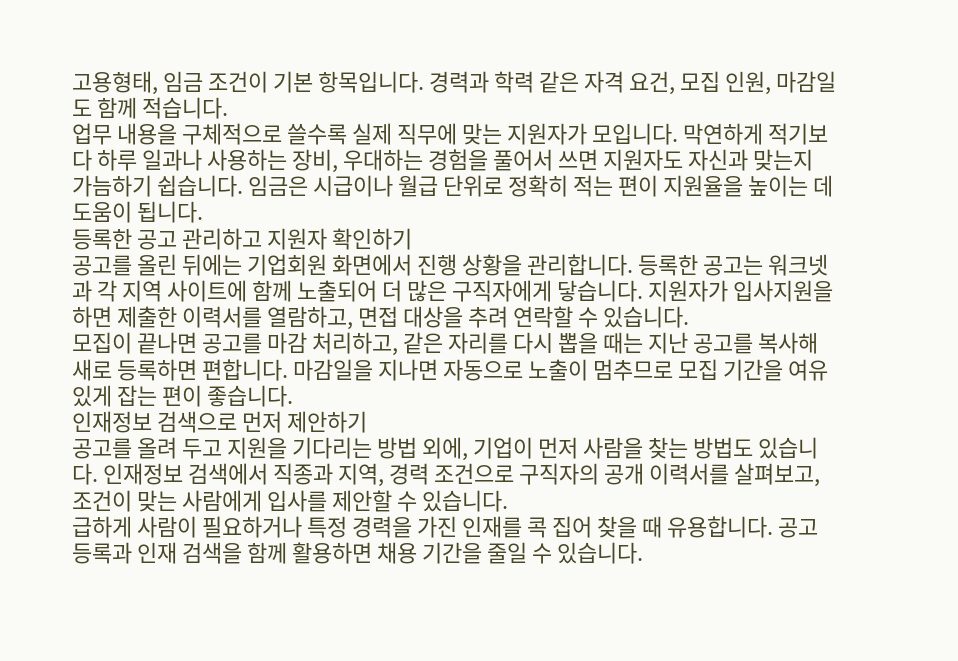고용형태, 임금 조건이 기본 항목입니다. 경력과 학력 같은 자격 요건, 모집 인원, 마감일도 함께 적습니다.
업무 내용을 구체적으로 쓸수록 실제 직무에 맞는 지원자가 모입니다. 막연하게 적기보다 하루 일과나 사용하는 장비, 우대하는 경험을 풀어서 쓰면 지원자도 자신과 맞는지 가늠하기 쉽습니다. 임금은 시급이나 월급 단위로 정확히 적는 편이 지원율을 높이는 데 도움이 됩니다.
등록한 공고 관리하고 지원자 확인하기
공고를 올린 뒤에는 기업회원 화면에서 진행 상황을 관리합니다. 등록한 공고는 워크넷과 각 지역 사이트에 함께 노출되어 더 많은 구직자에게 닿습니다. 지원자가 입사지원을 하면 제출한 이력서를 열람하고, 면접 대상을 추려 연락할 수 있습니다.
모집이 끝나면 공고를 마감 처리하고, 같은 자리를 다시 뽑을 때는 지난 공고를 복사해 새로 등록하면 편합니다. 마감일을 지나면 자동으로 노출이 멈추므로 모집 기간을 여유 있게 잡는 편이 좋습니다.
인재정보 검색으로 먼저 제안하기
공고를 올려 두고 지원을 기다리는 방법 외에, 기업이 먼저 사람을 찾는 방법도 있습니다. 인재정보 검색에서 직종과 지역, 경력 조건으로 구직자의 공개 이력서를 살펴보고, 조건이 맞는 사람에게 입사를 제안할 수 있습니다.
급하게 사람이 필요하거나 특정 경력을 가진 인재를 콕 집어 찾을 때 유용합니다. 공고 등록과 인재 검색을 함께 활용하면 채용 기간을 줄일 수 있습니다.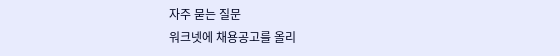자주 묻는 질문
워크넷에 채용공고를 올리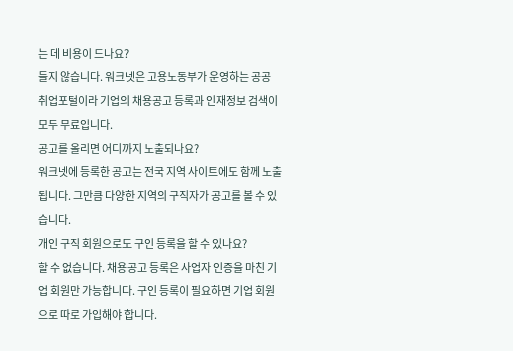는 데 비용이 드나요?
들지 않습니다. 워크넷은 고용노동부가 운영하는 공공 취업포털이라 기업의 채용공고 등록과 인재정보 검색이 모두 무료입니다.
공고를 올리면 어디까지 노출되나요?
워크넷에 등록한 공고는 전국 지역 사이트에도 함께 노출됩니다. 그만큼 다양한 지역의 구직자가 공고를 볼 수 있습니다.
개인 구직 회원으로도 구인 등록을 할 수 있나요?
할 수 없습니다. 채용공고 등록은 사업자 인증을 마친 기업 회원만 가능합니다. 구인 등록이 필요하면 기업 회원으로 따로 가입해야 합니다.